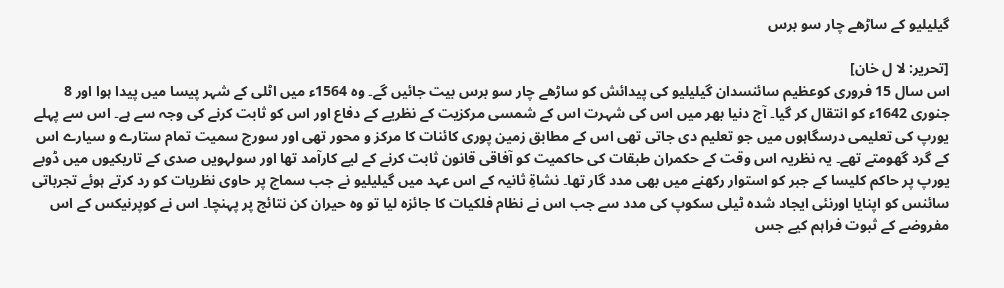گیلیلیو کے ساڑھے چار سو برس

[تحریر: لا ل خان]
اس سال 15 فروری کوعظیم سائنسدان گیلیلیو کی پیدائش کو ساڑھے چار سو برس بیت جائیں گے۔ وہ 1564ء میں اٹلی کے شہر پیسا میں پیدا ہوا اور 8 جنوری 1642ء کو انتقال کر گیا۔ آج دنیا بھر میں اس کی شہرت اس کے شمسی مرکزیت کے نظریے کے دفاع اور اس کو ثابت کرنے کی وجہ سے ہے۔ اس سے پہلے یورپ کی تعلیمی درسگاہوں میں جو تعلیم دی جاتی تھی اس کے مطابق زمین پوری کائنات کا مرکز و محور تھی اور سورج سمیت تمام ستارے و سیارے اس کے گرد گھومتے تھے۔ یہ نظریہ اس وقت کے حکمران طبقات کی حاکمیت کو آفاقی قانون ثابت کرنے کے لیے کارآمد تھا اور سولہویں صدی کے تاریکیوں میں ڈوبے یورپ پر حاکم کلیسا کے جبر کو استوار رکھنے میں بھی مدد گار تھا۔ نشاۃِ ثانیہ کے اس عہد میں گیلیلیو نے جب سماج پر حاوی نظریات کو رد کرتے ہوئے تجرباتی سائنس کو اپنایا اورنئی ایجاد شدہ ٹیلی سکوپ کی مدد سے جب اس نے نظام فلکیات کا جائزہ لیا تو وہ حیران کن نتائج پر پہنچا۔ اس نے کوپرنیکس کے اس مفروضے کے ثبوت فراہم کیے جس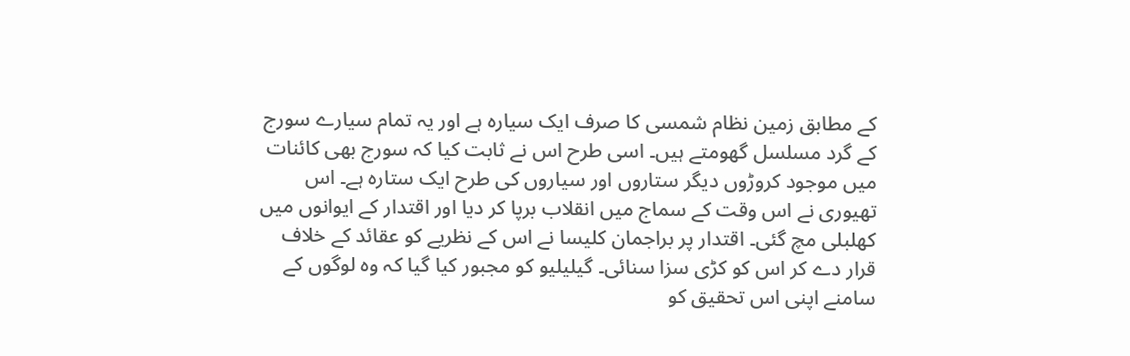کے مطابق زمین نظام شمسی کا صرف ایک سیارہ ہے اور یہ تمام سیارے سورج کے گرد مسلسل گھومتے ہیں۔ اسی طرح اس نے ثابت کیا کہ سورج بھی کائنات میں موجود کروڑوں دیگر ستاروں اور سیاروں کی طرح ایک ستارہ ہے۔ اس تھیوری نے اس وقت کے سماج میں انقلاب برپا کر دیا اور اقتدار کے ایوانوں میں کھلبلی مچ گئی۔ اقتدار پر براجمان کلیسا نے اس کے نظریے کو عقائد کے خلاف قرار دے کر اس کو کڑی سزا سنائی۔ گیلیلیو کو مجبور کیا گیا کہ وہ لوگوں کے سامنے اپنی اس تحقیق کو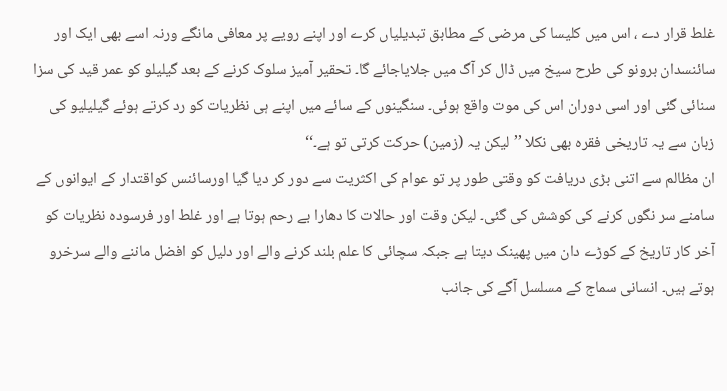غلط قرار دے ، اس میں کلیسا کی مرضی کے مطابق تبدیلیاں کرے اور اپنے رویے پر معافی مانگے ورنہ اسے بھی ایک اور سائنسدان برونو کی طرح سیخ میں ڈال کر آگ میں جلایاجائے گا۔ تحقیر آمیز سلوک کرنے کے بعد گیلیلو کو عمر قید کی سزا سنائی گئی اور اسی دوران اس کی موت واقع ہوئی۔ سنگینوں کے سائے میں اپنے ہی نظریات کو رد کرتے ہوئے گیلیلیو کی زبان سے یہ تاریخی فقرہ بھی نکلا ’’لیکن یہ (زمین) حرکت کرتی تو ہے۔‘‘
ان مظالم سے اتنی بڑی دریافت کو وقتی طور پر تو عوام کی اکثریت سے دور کر دیا گیا اورسائنس کواقتدار کے ایوانوں کے سامنے سر نگوں کرنے کی کوشش کی گئی۔ لیکن وقت اور حالات کا دھارا بے رحم ہوتا ہے اور غلط اور فرسودہ نظریات کو آخر کار تاریخ کے کوڑے دان میں پھینک دیتا ہے جبکہ سچائی کا علم بلند کرنے والے اور دلیل کو افضل ماننے والے سرخرو ہوتے ہیں۔ انسانی سماج کے مسلسل آگے کی جانب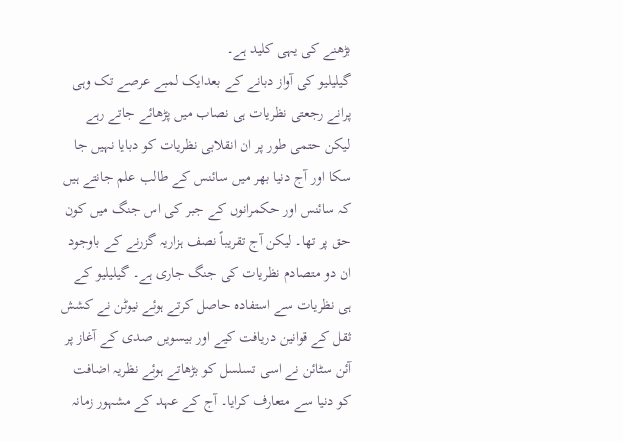بڑھنے کی یہی کلید ہے۔
گیلیلیو کی آواز دبانے کے بعدایک لمبے عرصے تک وہی پرانے رجعتی نظریات ہی نصاب میں پڑھائے جاتے رہے لیکن حتمی طور پر ان انقلابی نظریات کو دبایا نہیں جا سکا اور آج دنیا بھر میں سائنس کے طالب علم جانتے ہیں کہ سائنس اور حکمرانوں کے جبر کی اس جنگ میں کون حق پر تھا۔ لیکن آج تقریباً نصف ہزاریہ گزرنے کے باوجود ان دو متصادم نظریات کی جنگ جاری ہے۔ گیلیلیو کے ہی نظریات سے استفادہ حاصل کرتے ہوئے نیوٹن نے کشش ثقل کے قوانین دریافت کیے اور بیسویں صدی کے آغاز پر آئن سٹائن نے اسی تسلسل کو بڑھاتے ہوئے نظریہ اضافت کو دنیا سے متعارف کرایا۔ آج کے عہد کے مشہور زمانہ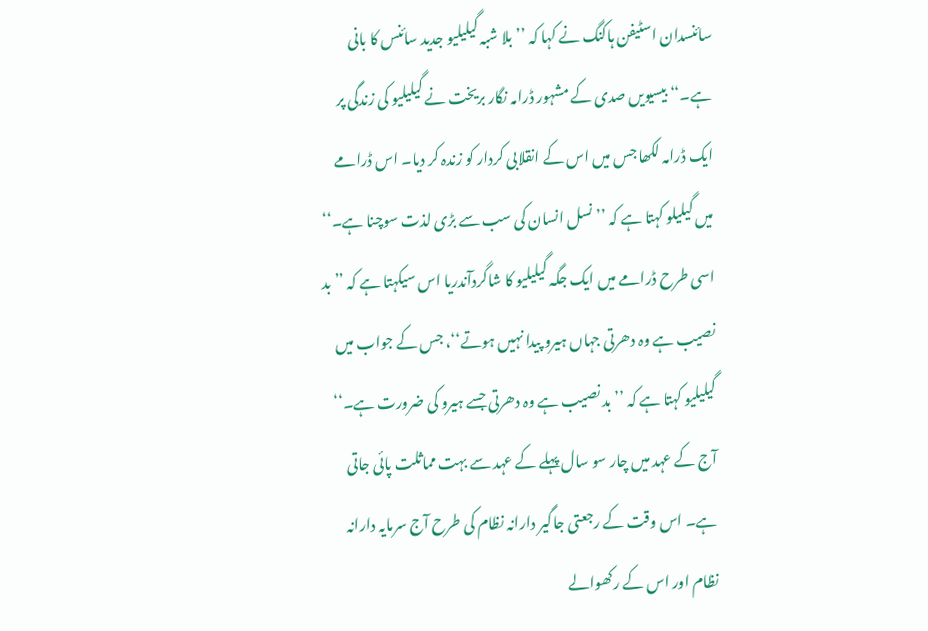سائنسدان اسٹیفن ہاکنگ نے کہا کہ ’’ بلا شبہ گیلیلیو جدید سائنس کا بانی ہے۔‘‘ بیسیویں صدی کے مشہور ڈرامہ نگار بریخت نے گیلیلیو کی زندگی پر ایک ڈرامہ لکھا جس میں اس کے انقلابی کردار کو زندہ کر دیا۔ اس ڈرامے میں گیلیلو کہتا ہے کہ ’’نسل انسان کی سب سے بڑی لذت سوچنا ہے۔‘‘ اسی طرح ڈرامے میں ایک جگہ گیلیلیو کا شاگردآندریا اس سیکہتا ہے کہ ’’بد نصیب ہے وہ دھرتی جہاں ہیرو پیدا نہیں ہوتے‘‘، جس کے جواب میں گیلیلیو کہتا ہے کہ ’’بد نصیب ہے وہ دھرتی جسے ہیرو کی ضرورت ہے۔‘‘
آج کے عہد میں چار سو سال پہلے کے عہد سے بہت مماثلت پائی جاتی ہے۔ اس وقت کے رجعتی جاگیر دارانہ نظام کی طرح آج سرمایہ دارانہ نظام اور اس کے رکھوالے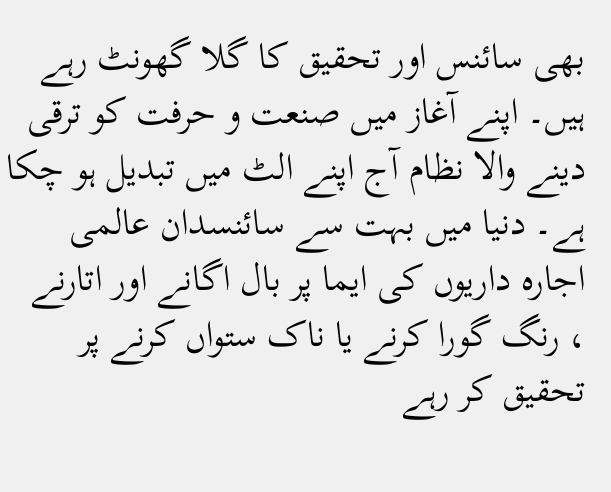بھی سائنس اور تحقیق کا گلا گھونٹ رہے ہیں۔ اپنے آغاز میں صنعت و حرفت کو ترقی دینے والا نظام آج اپنے الٹ میں تبدیل ہو چکا ہے۔ دنیا میں بہت سے سائنسدان عالمی اجارہ داریوں کی ایما پر بال اگانے اور اتارنے ، رنگ گورا کرنے یا ناک ستواں کرنے پر تحقیق کر رہے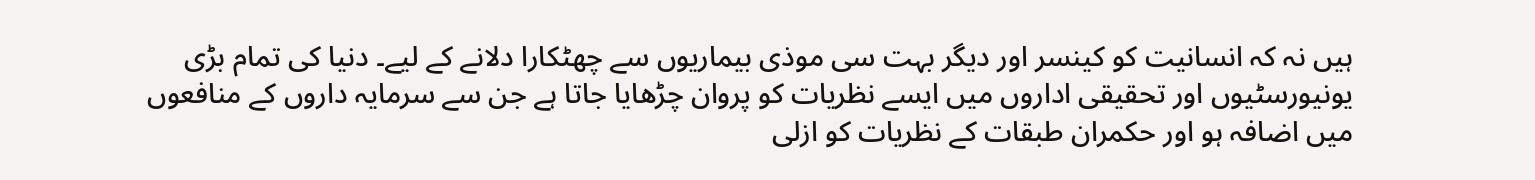ہیں نہ کہ انسانیت کو کینسر اور دیگر بہت سی موذی بیماریوں سے چھٹکارا دلانے کے لیے۔ دنیا کی تمام بڑی یونیورسٹیوں اور تحقیقی اداروں میں ایسے نظریات کو پروان چڑھایا جاتا ہے جن سے سرمایہ داروں کے منافعوں میں اضافہ ہو اور حکمران طبقات کے نظریات کو ازلی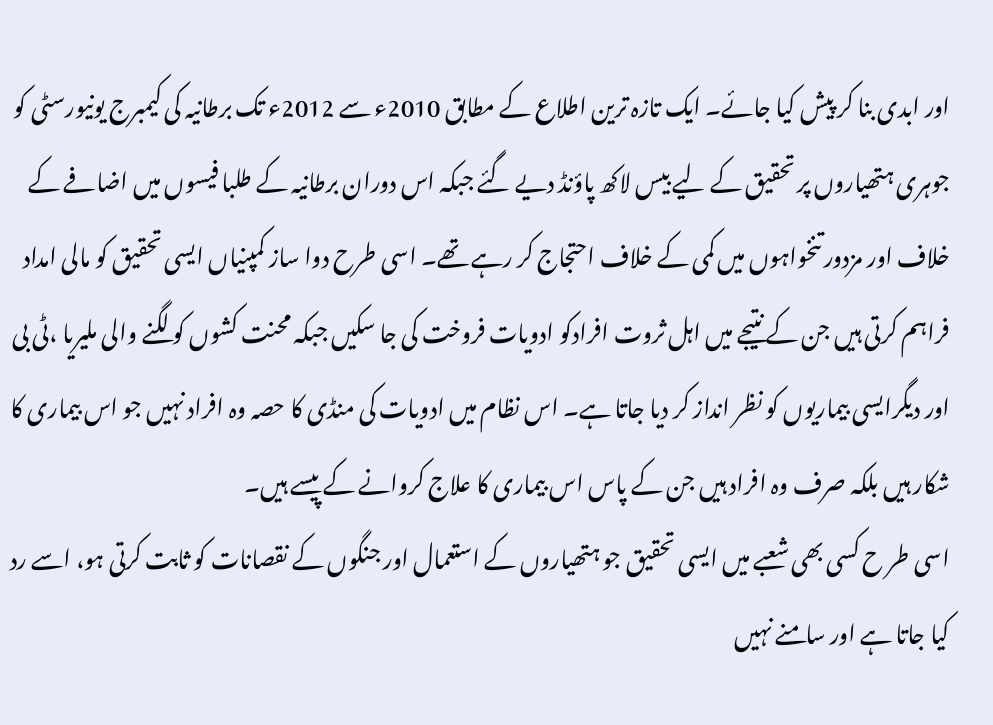اور ابدی بنا کر پیش کیا جائے۔ ایک تازہ ترین اطلاع کے مطابق 2010ء سے 2012ء تک برطانیہ کی کیمبرج یونیورسٹی کو جوہری ہتھیاروں پر تحقیق کے لیے بیس لاکھ پاؤنڈ دیے گئے جبکہ اس دوران برطانیہ کے طلبا فیسوں میں اضافے کے خلاف اور مزدور تنخواہوں میں کمی کے خلاف احتجاج کر رہے تھے۔ اسی طرح دوا ساز کمپنیاں ایسی تحقیق کو مالی امداد فراہم کرتی ہیں جن کے نتیجے میں اہل ثروت افرادکو ادویات فروخت کی جا سکیں جبکہ محنت کشوں کو لگنے والی ملیریا ،ٹی بی اور دیگرایسی بیماریوں کو نظر انداز کر دیا جاتا ہے۔ اس نظام میں ادویات کی منڈی کا حصہ وہ افراد نہیں جو اس بیماری کا شکار ہیں بلکہ صرف وہ افراد ہیں جن کے پاس اس بیماری کا علاج کروانے کے پیسے ہیں۔
اسی طر ح کسی بھی شعبے میں ایسی تحقیق جو ہتھیاروں کے استعمال اور جنگوں کے نقصانات کو ثابت کرتی ہو، اسے رد کیا جاتا ہے اور سامنے نہیں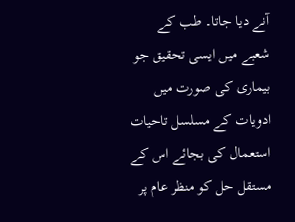آنے دیا جاتا۔ طب کے شعبے میں ایسی تحقیق جو بیماری کی صورت میں ادویات کے مسلسل تاحیات استعمال کی بجائے اس کے مستقل حل کو منظر عام پر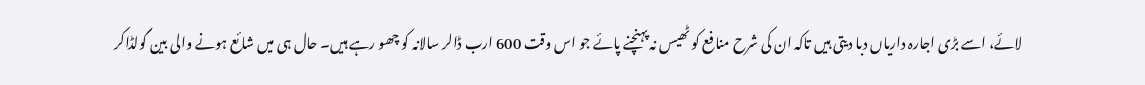لائے، اسے بڑی اجارہ داریاں دبا دیتی ہیں تاکہ ان کی شرح منافع کو ٹھیس نہ پہنچنے پائے جو اس وقت 600 ارب ڈالر سالانہ کو چھو رہے ہیں۔ حال ہی میں شائع ہونے والی بین گولڈاکر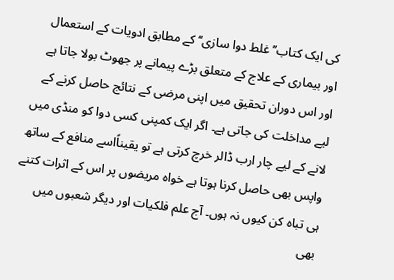کی ایک کتاب’’غلط دوا سازی‘‘ کے مطابق ادویات کے استعمال اور بیماری کے علاج کے متعلق بڑے پیمانے پر جھوٹ بولا جاتا ہے اور اس دوران تحقیق میں اپنی مرضی کے نتائج حاصل کرنے کے لیے مداخلت کی جاتی ہے۔ اگر ایک کمپنی کسی دوا کو منڈی میں لانے کے لیے چار ارب ڈالر خرچ کرتی ہے تو یقیناًاسے منافع کے ساتھ واپس بھی حاصل کرنا ہوتا ہے خواہ مریضوں پر اس کے اثرات کتنے ہی تباہ کن کیوں نہ ہوں۔ آج علم فلکیات اور دیگر شعبوں میں بھی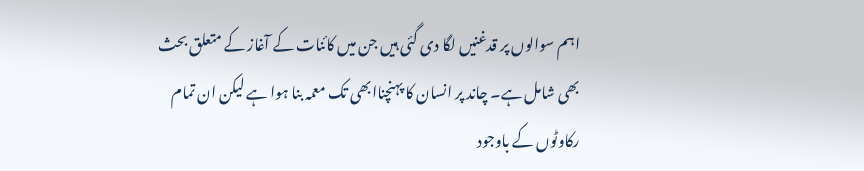اہم سوالوں پر قدغنیں لگا دی گئی ہیں جن میں کائنات کے آغاز کے متعلق بحث بھی شامل ہے۔ چاند پر انسان کا پہنچناابھی تک معمہ بنا ہوا ہے لیکن ان تمام رکاوٹوں کے باوجود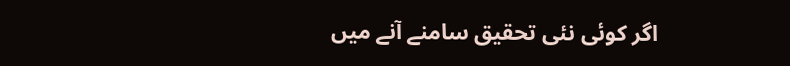اگر کوئی نئی تحقیق سامنے آنے میں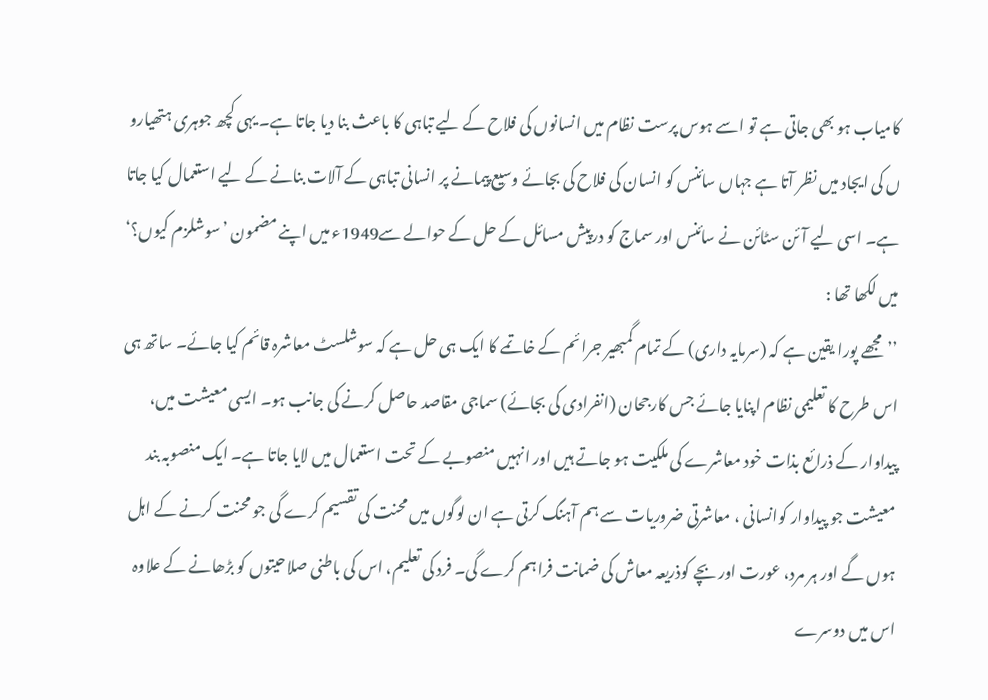کامیاب ہو بھی جاتی ہے تو اسے ہوس پرست نظام میں انسانوں کی فلاح کے لیے تباہی کا باعث بنا دیا جاتا ہے۔ یہی کچھ جوہری ہتھیارو ں کی ایجاد میں نظر آتا ہے جہاں سائنس کو انسان کی فلاح کی بجائے وسیع پیمانے پر انسانی تباہی کے آلات بنانے کے لیے استعمال کیا جاتا ہے۔ اسی لیے آئن سٹائن نے سائنس اور سماج کو درپیش مسائل کے حل کے حوالے سے1949ء میں اپنے مضمون ’سوشلزم کیوں؟‘ میں لکھا تھا :
’’مجھے پورا یقین ہے کہ (سرمایہ داری) کے تمام گمبھیر جرائم کے خاتمے کا ایک ہی حل ہے کہ سوشلسٹ معاشرہ قائم کیا جائے۔ ساتھ ہی اس طرح کا تعلیمی نظام اپنایا جائے جس کارجحان (انفرادی کی بجائے) سماجی مقاصد حاصل کرنے کی جانب ہو۔ ایسی معیشت میں، پیداوار کے ذرائع بذات خود معاشرے کی ملکیت ہو جاتے ہیں اور انہیں منصوبے کے تحت استعمال میں لایا جاتا ہے۔ ایک منصوبہ بند معیشت جو پیداوار کوانسانی ، معاشرتی ضروریات سے ہم آہنگ کرتی ہے ان لوگوں میں محنت کی تقسیم کرے گی جو محنت کرنے کے اہل ہوں گے اور ہر مرد، عورت اور بچے کوذریعہ معاش کی ضمانت فراہم کرے گی۔ فرد کی تعلیم، اس کی باطنی صلاحیتوں کو بڑھانے کے علاوہ اس میں دوسرے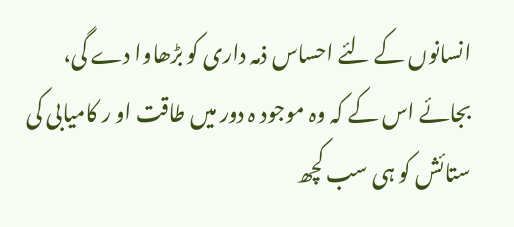انسانوں کے لئے احساس ذمہ داری کو بڑھاوا دے گی، بجائے اس کے کہ وہ موجود ہ دور میں طاقت او ر کامیابی کی ستائش کو ہی سب کچھ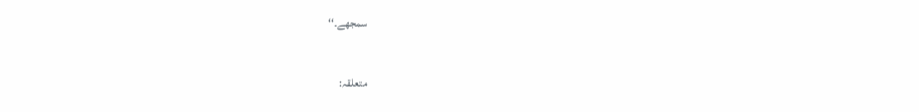سمجھے۔‘‘

متعلقہ: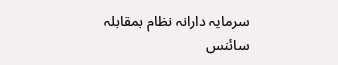سرمایہ دارانہ نظام بمقابلہ سائنس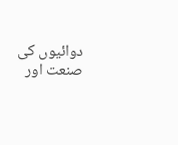دوائیوں کی صنعت اور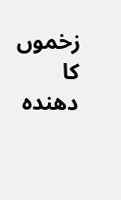زخموں کا دھندہ